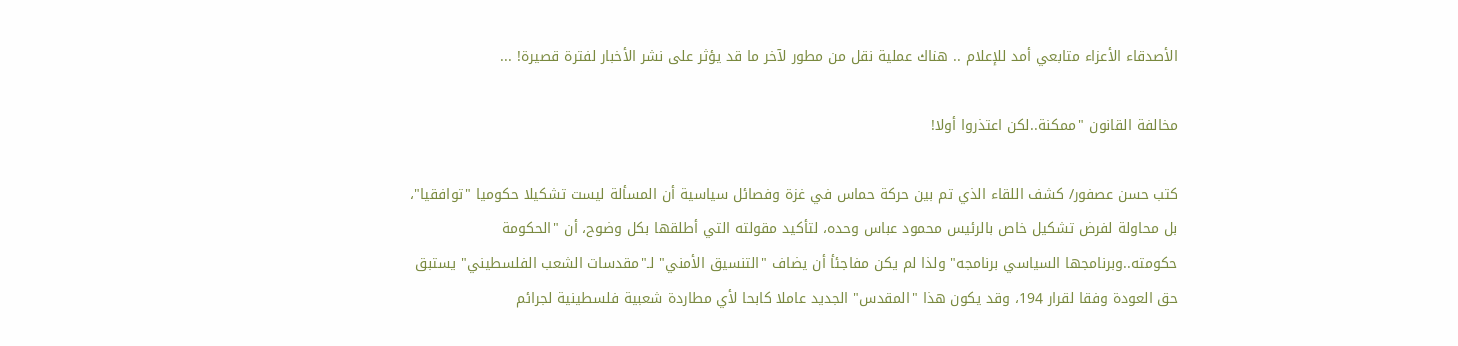الأصدقاء الأعزاء متابعي أمد للإعلام .. هناك عملية نقل من مطور لآخر ما قد يؤثر على نشر الأخبار لفترة قصيرة! ...

مخالفة القانون "ممكنة..لكن اعتذروا أولا!

كتب حسن عصفور/ كشف اللقاء الذي تم بين حركة حماس في غزة وفصائل سياسية أن المسألة ليست تشكيلا حكوميا "توافقيا"، بل محاولة لفرض تشكيل خاص بالرئيس محمود عباس وحده، لتأكيد مقولته التي أطلقها بكل وضوح، أن "الحكومة حكومته..وبرنامجها السياسي برنامجه" ولذا لم يكن مفاجئأ أن يضاف "التنسيق الأمني" لـ"مقدسات الشعب الفلسطيني" يستبق حق العودة وفقا لقرار 194، وقد يكون هذا "المقدس" الجديد عاملا كابحا لأي مطاردة شعبية فلسطينية لجرائم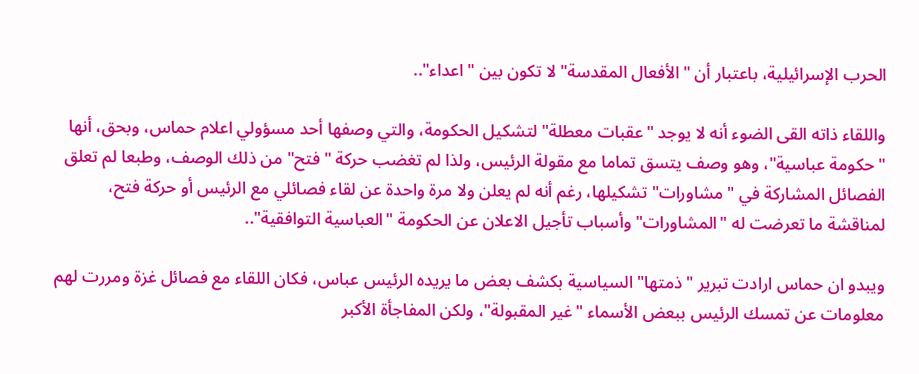الحرب الإسرائيلية، باعتبار أن "الأفعال المقدسة" لا تكون بين "اعداء"..

واللقاء ذاته القى الضوء أنه لا يوجد "عقبات معطلة" لتشكيل الحكومة، والتي وصفها أحد مسؤولي اعلام حماس، وبحق، أنها "حكومة عباسية"، وهو وصف يتسق تماما مع مقولة الرئيس، ولذا لم تغضب حركة "فتح" من ذلك الوصف، وطبعا لم تعلق الفصائل المشاركة في "مشاورات" تشكيلها، رغم أنه لم يعلن ولا مرة واحدة عن لقاء فصائلي مع الرئيس أو حركة فتح، لمناقشة ما تعرضت له "المشاورات" وأسباب تأجيل الاعلان عن الحكومة "العباسية التوافقية"..

ويبدو ان حماس ارادت تبرير "ذمتها" السياسية بكشف بعض ما يريده الرئيس عباس، فكان اللقاء مع فصائل غزة ومررت لهم معلومات عن تمسك الرئيس ببعض الأسماء "غير المقبولة"، ولكن المفاجأة الأكبر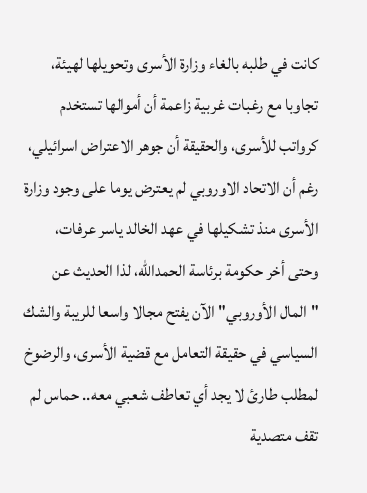كانت في طلبه بالغاء وزارة الأسرى وتحويلها لهيئة، تجاوبا مع رغبات غربية زاعمة أن أموالها تستخدم كرواتب للأسرى، والحقيقة أن جوهر الاعتراض اسرائيلي، رغم أن الاتحاد الاوروبي لم يعترض يوما على وجود وزارة الأسرى منذ تشكيلها في عهد الخالد ياسر عرفات، وحتى أخر حكومة برئاسة الحمدالله، لذا الحديث عن "المال الأوروبي" الآن يفتح مجالا واسعا للريبة والشك السياسي في حقيقة التعامل مع قضية الأسرى، والرضوخ لمطلب طارئ لا يجد أي تعاطف شعبي معه.. حماس لم تقف متصدية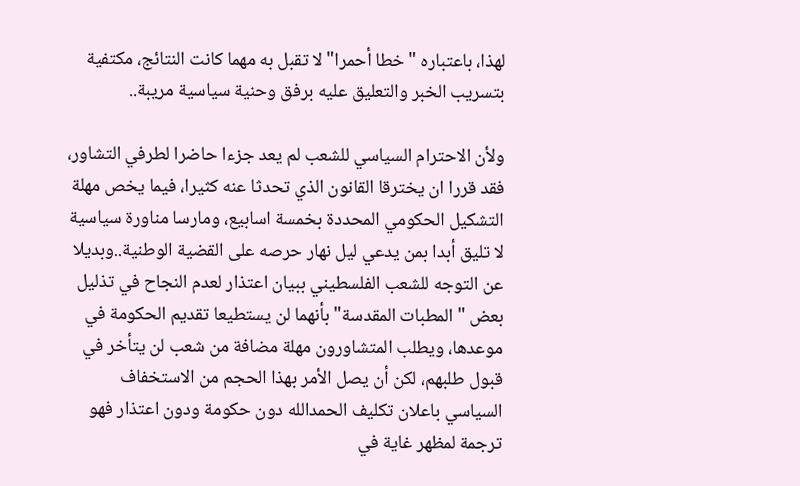لهذا، باعتباره "خطا أحمرا" لا تقبل به مهما كانت النتائج، مكتفية بتسريب الخبر والتعليق عليه برفق وحنية سياسية مريبة..

ولأن الاحترام السياسي للشعب لم يعد جزءا حاضرا لطرفي التشاور، فقد قررا ان يخترقا القانون الذي تحدثا عنه كثيرا، فيما يخص مهلة التشكيل الحكومي المحددة بخمسة اسابيع، ومارسا مناورة سياسية لا تليق أبدا بمن يدعي ليل نهار حرصه على القضية الوطنية..وبديلا عن التوجه للشعب الفلسطيني ببيان اعتذار لعدم النجاح في تذليل بعض "المطبات المقدسة" بأنهما لن يستطيعا تقديم الحكومة في موعدها، ويطلب المتشاورون مهلة مضافة من شعب لن يتأخر في قبول طلبهم، لكن أن يصل الأمر بهذا الحجم من الاستخفاف السياسي باعلان تكليف الحمدالله دون حكومة ودون اعتذار فهو  ترجمة لمظهر غاية في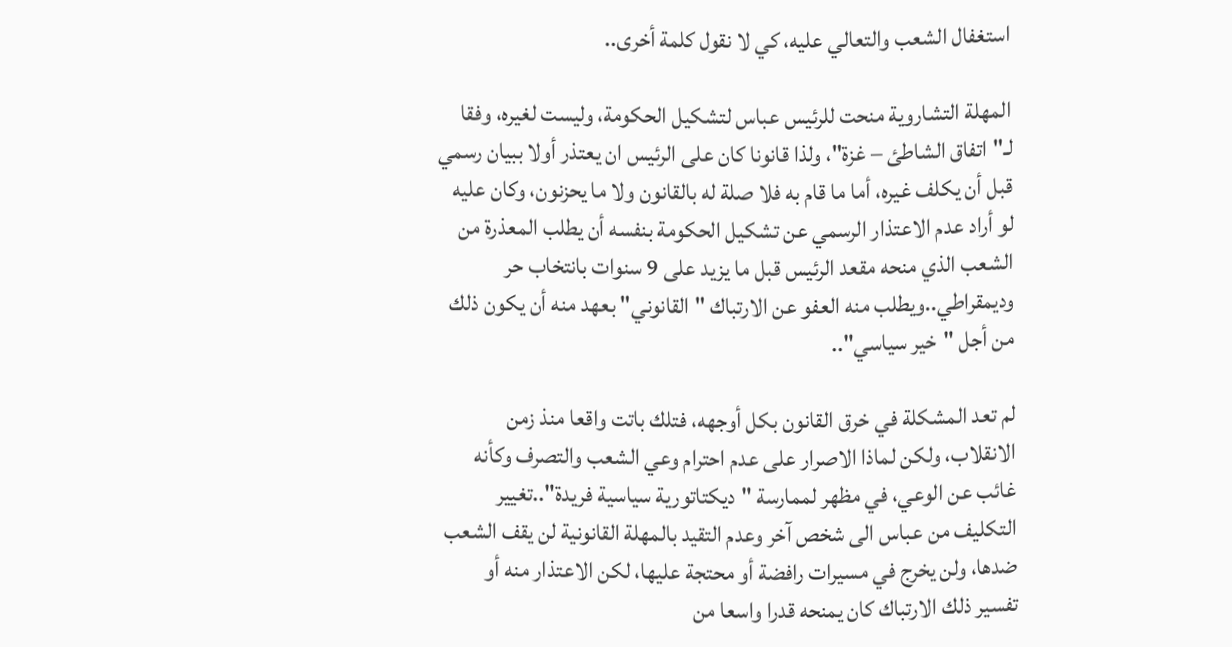استغفال الشعب والتعالي عليه، كي لا نقول كلمة أخرى..

المهلة التشاروية منحت للرئيس عباس لتشكيل الحكومة، وليست لغيره، وفقا لـ"اتفاق الشاطئ – غزة"، ولذا قانونا كان على الرئيس ان يعتذر أولا ببيان رسمي قبل أن يكلف غيره، أما ما قام به فلا صلة له بالقانون ولا ما يحزنون، وكان عليه لو أراد عدم الاعتذار الرسمي عن تشكيل الحكومة بنفسه أن يطلب المعذرة من الشعب الذي منحه مقعد الرئيس قبل ما يزيد على 9 سنوات بانتخاب حر وديمقراطي..ويطلب منه العفو عن الارتباك "القانوني" بعهد منه أن يكون ذلك من أجل "خير سياسي"..

لم تعد المشكلة في خرق القانون بكل أوجهه، فتلك باتت واقعا منذ زمن الانقلاب، ولكن لماذا الاصرار على عدم احترام وعي الشعب والتصرف وكأنه غائب عن الوعي، في مظهر لممارسة "ديكتاتورية سياسية فريدة"..تغيير التكليف من عباس الى شخص آخر وعدم التقيد بالمهلة القانونية لن يقف الشعب ضدها، ولن يخرج في مسيرات رافضة أو محتجة عليها، لكن الاعتذار منه أو تفسير ذلك الارتباك كان يمنحه قدرا واسعا من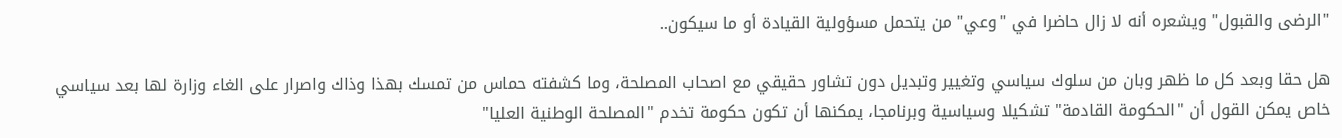"الرضى والقبول" ويشعره أنه لا زال حاضرا في "وعي" من يتحمل مسؤولية القيادة أو ما سيكون..

هل حقا وبعد كل ما ظهر وبان من سلوك سياسي وتغيير وتبديل دون تشاور حقيقي مع اصحاب المصلحة، وما كشفته حماس من تمسك بهذا وذاك واصرار على الغاء وزارة لها بعد سياسي خاص يمكن القول أن "الحكومة القادمة" تشكيلا وسياسية وبرنامجا، يمكنها أن تكون حكومة تخدم "المصلحة الوطنية العليا"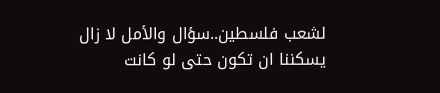لشعب فلسطين..سؤال والأمل لا زال يسكننا ان تكون حتى لو كانت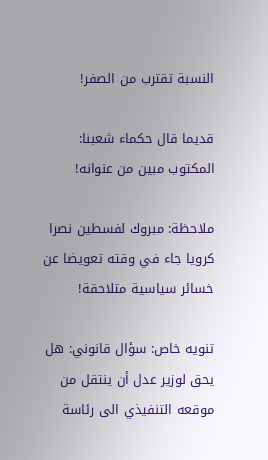النسبة تقترب من الصفر!

قديما قال حكماء شعبنا: المكتوب مبين من عنوانه!

ملاحظة: مبروك لفسطين نصرا كرويا جاء في وقته تعويضا عن خسائر سياسية متلاحقة!

تنويه خاص: سؤال قانوني: هل يحق لوزير عدل أن ينتقل من موقعه التنفيذي الى رئاسة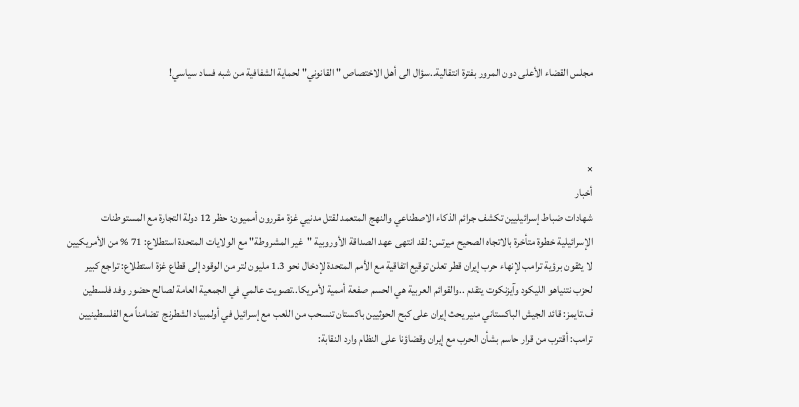مجلس القضاء الأعلى دون المرور بفترة انتقالية..سؤال الى أهل الاختصاص " القانوني" لحماية الشفافية من شبه فساد سياسي!



×
أخبار
شهادات ضباط إسرائيليين تكشف جرائم الذكاء الاصطناعي والنهج المتعمد لقتل مدنيي غزة مقررون أمميون: حظر 12 دولة التجارة مع المستوطنات الإسرائيلية خطوة متأخرة بالاتجاه الصحيح ميرتس: لقد انتهى عهد الصداقة الأوروبية "غير المشروطة" مع الولايات المتحدة استطلاع: 71 % من الأمريكيين لا يثقون برؤية ترامب لإنهاء حرب إيران قطر تعلن توقيع اتفاقية مع الأمم المتحدة لإدخال نحو 1.3 مليون لتر من الوقود إلى قطاع غزة استطلاع: تراجع كبير لحزب نتنياهو الليكود وآيزنكوت يتقدم ..والقوائم العربية هي الحسم صفعة أممية لأمريكا..تصويت عالمي في الجمعية العامة لصالح حضور وفد فلسطين ف.تايمز: قائد الجيش الباكستاني منير يحث إيران على كبح الحوثيين باكستان تنسحب من اللعب مع إسرائيل في أولمبياد الشطرنج  تضامناً مع الفلسطينيين ترامب: أقترب من قرار حاسم بشأن الحرب مع إيران وقضاؤنا على النظام وارد النقابة: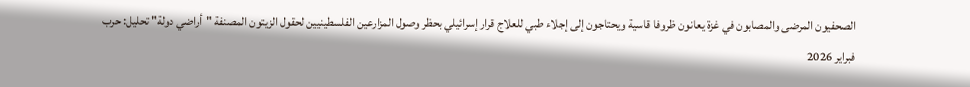الصحفيون المرضى والمصابون في غزة يعانون ظروفا قاسية ويحتاجون إلى إجلاء طبي للعلاج قرار إسرائيلي بحظر وصول المزارعين الفلسطينيين لحقول الزيتون المصنفة "أراضي دولة" تحليل: حرب فبراير 2026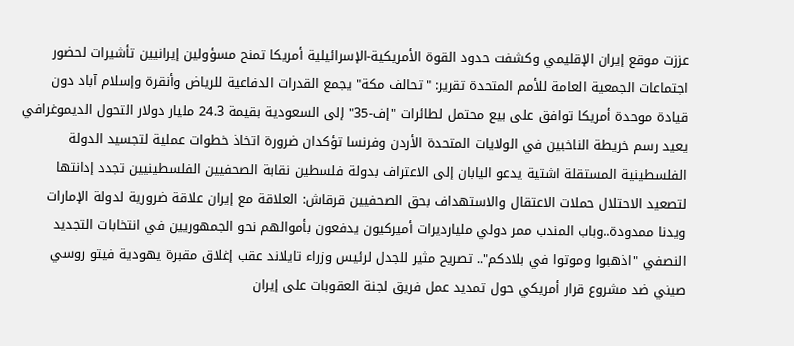عززت موقع إيران الإقليمي وكشفت حدود القوة الأمريكية-الإسرائيلية أمريكا تمنح مسؤولين إيرانيين تأشيرات لحضور اجتماعات الجمعية العامة للأمم المتحدة تقرير: "تحالف مكة" يجمع القدرات الدفاعية للرياض وأنقرة وإسلام آباد دون قيادة موحدة أمريكا توافق على بيع محتمل لطائرات "إف-35" إلى السعودية بقيمة 24.3 مليار دولار التحول الديموغرافي يعيد رسم خريطة الناخبين في الولايات المتحدة الأردن وفرنسا تؤكدان ضرورة اتخاذ خطوات عملية لتجسيد الدولة الفلسطينية المستقلة اشتية يدعو اليابان إلى الاعتراف بدولة فلسطين نقابة الصحفيين الفلسطينيين تجدد إدانتها لتصعيد الاحتلال حملات الاعتقال والاستهداف بحق الصحفيين قرقاش: العلاقة مع إيران علاقة ضرورية لدولة الإمارات ويدنا ممدودة..وباب المندب ممر دولي مليارديرات أميركيون يدفعون بأموالهم نحو الجمهوريين في انتخابات التجديد النصفي "اذهبوا وموتوا في بلادكم".. تصريح مثير للجدل لرئيس وزراء تايلاند عقب إغلاق مقبرة يهودية فيتو روسي صيني ضد مشروع قرار أمريكي حول تمديد عمل فريق لجنة العقوبات على إيران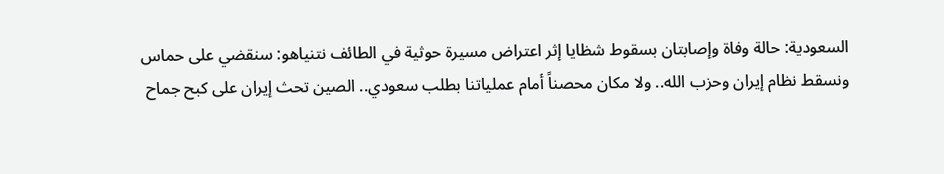السعودية: حالة وفاة وإصابتان بسقوط شظايا إثر اعتراض مسيرة حوثية في الطائف نتنياهو: سنقضي على حماس ونسقط نظام إيران وحزب الله.. ولا مكان محصناً أمام عملياتنا بطلب سعودي.. الصين تحث إيران على كبح جماح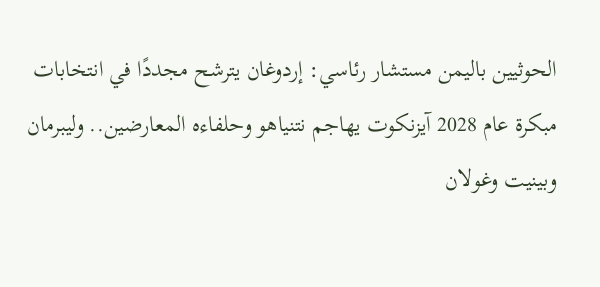الحوثيين باليمن مستشار رئاسي: إردوغان يترشح مجددًا في انتخابات مبكرة عام 2028 آيزنكوت يهاجم نتنياهو وحلفاءه المعارضين.. وليبرمان وبينيت وغولان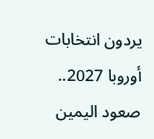يردون انتخابات أوروبا 2027.. صعود اليمين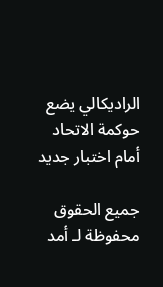الراديكالي يضع حوكمة الاتحاد أمام اختبار جديد

جميع الحقوق محفوظة لـ أمد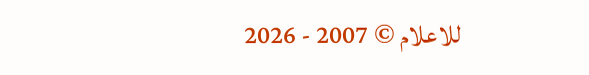للاعلام © 2007 - 2026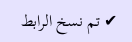✔ تم نسخ الرابط